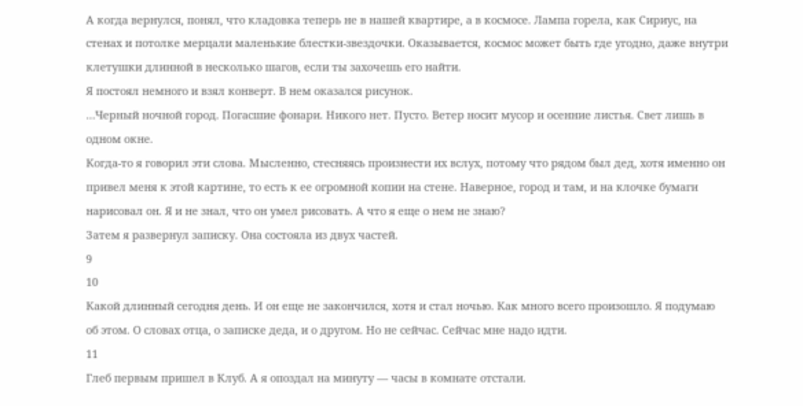А когда вернулся, понял, что кладовка теперь не в нашей квартире, а в космосе. Лампа горела, как Сириус, на стенах и потолке мерцали маленькие блестки-звездочки. Оказывается, космос может быть где угодно, даже внутри клетушки длинной в несколько шагов, если ты захочешь его найти.
Я постоял немного и взял конверт. В нем оказался рисунок.
…Черный ночной город. Погасшие фонари. Никого нет. Пусто. Ветер носит мусор и осенние листья. Свет лишь в одном окне.
Когда-то я говорил эти слова. Мысленно, стесняясь произнести их вслух, потому что рядом был дед, хотя именно он привел меня к этой картине, то есть к ее огромной копии на стене. Наверное, город и там, и на клочке бумаги нарисовал он. Я и не знал, что он умел рисовать. А что я еще о нем не знаю?
Затем я развернул записку. Она состояла из двух частей.
9
10
Какой длинный сегодня день. И он еще не закончился, хотя и стал ночью. Как много всего произошло. Я подумаю об этом. О словах отца, о записке деда, и о другом. Но не сейчас. Сейчас мне надо идти.
11
Глеб первым пришел в Клуб. А я опоздал на минуту — часы в комнате отстали.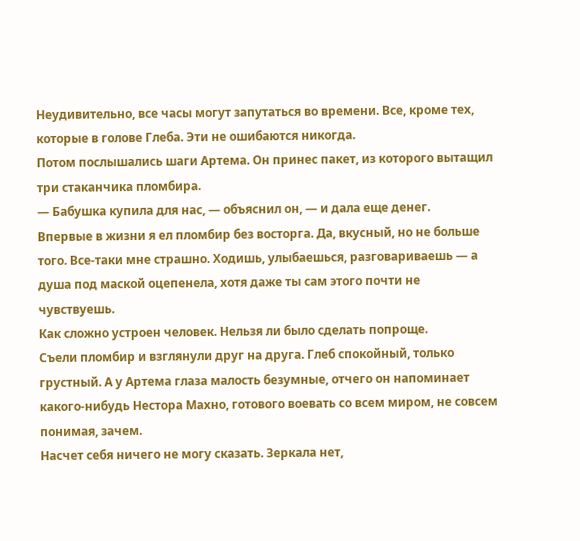Неудивительно, все часы могут запутаться во времени. Все, кроме тех, которые в голове Глеба. Эти не ошибаются никогда.
Потом послышались шаги Артема. Он принес пакет, из которого вытащил три стаканчика пломбира.
— Бабушка купила для нас, — объяснил он, — и дала еще денег.
Впервые в жизни я ел пломбир без восторга. Да, вкусный, но не больше того. Все-таки мне страшно. Ходишь, улыбаешься, разговариваешь — а душа под маской оцепенела, хотя даже ты сам этого почти не чувствуешь.
Как сложно устроен человек. Нельзя ли было сделать попроще.
Съели пломбир и взглянули друг на друга. Глеб спокойный, только грустный. А у Артема глаза малость безумные, отчего он напоминает какого-нибудь Нестора Махно, готового воевать со всем миром, не совсем понимая, зачем.
Насчет себя ничего не могу сказать. Зеркала нет,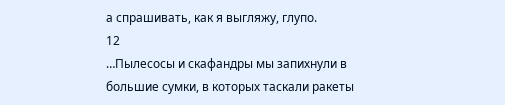а спрашивать, как я выгляжу, глупо.
12
…Пылесосы и скафандры мы запихнули в большие сумки, в которых таскали ракеты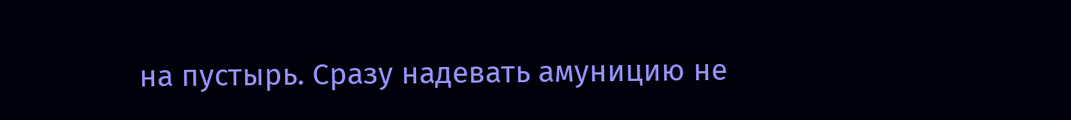на пустырь. Сразу надевать амуницию не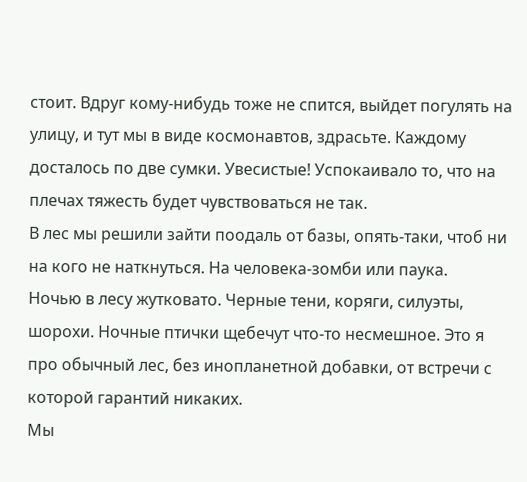стоит. Вдруг кому-нибудь тоже не спится, выйдет погулять на улицу, и тут мы в виде космонавтов, здрасьте. Каждому досталось по две сумки. Увесистые! Успокаивало то, что на плечах тяжесть будет чувствоваться не так.
В лес мы решили зайти поодаль от базы, опять-таки, чтоб ни на кого не наткнуться. На человека-зомби или паука.
Ночью в лесу жутковато. Черные тени, коряги, силуэты, шорохи. Ночные птички щебечут что-то несмешное. Это я про обычный лес, без инопланетной добавки, от встречи с которой гарантий никаких.
Мы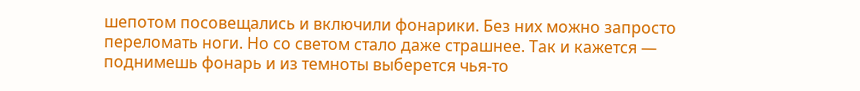шепотом посовещались и включили фонарики. Без них можно запросто переломать ноги. Но со светом стало даже страшнее. Так и кажется — поднимешь фонарь и из темноты выберется чья-то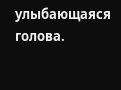улыбающаяся голова.